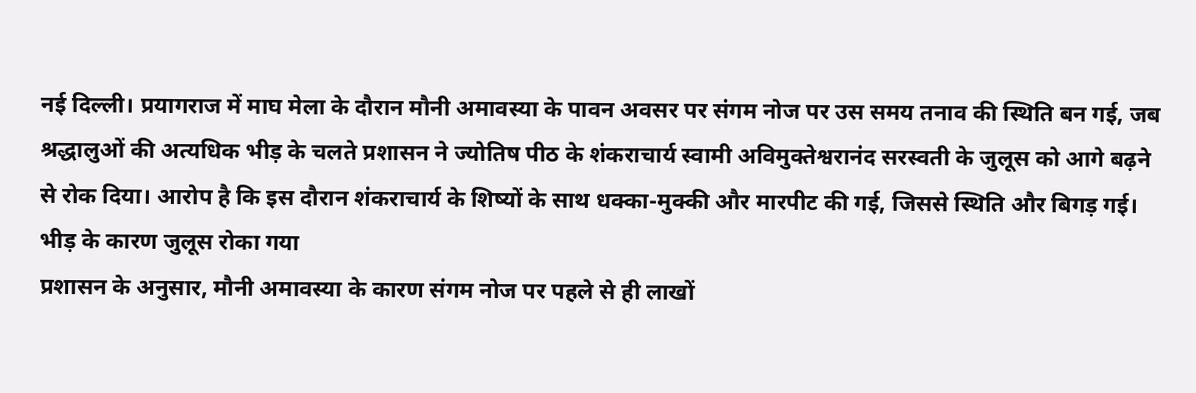नई दिल्ली। प्रयागराज में माघ मेला के दौरान मौनी अमावस्या के पावन अवसर पर संगम नोज पर उस समय तनाव की स्थिति बन गई, जब श्रद्धालुओं की अत्यधिक भीड़ के चलते प्रशासन ने ज्योतिष पीठ के शंकराचार्य स्वामी अविमुक्तेश्वरानंद सरस्वती के जुलूस को आगे बढ़ने से रोक दिया। आरोप है कि इस दौरान शंकराचार्य के शिष्यों के साथ धक्का-मुक्की और मारपीट की गई, जिससे स्थिति और बिगड़ गई।
भीड़ के कारण जुलूस रोका गया
प्रशासन के अनुसार, मौनी अमावस्या के कारण संगम नोज पर पहले से ही लाखों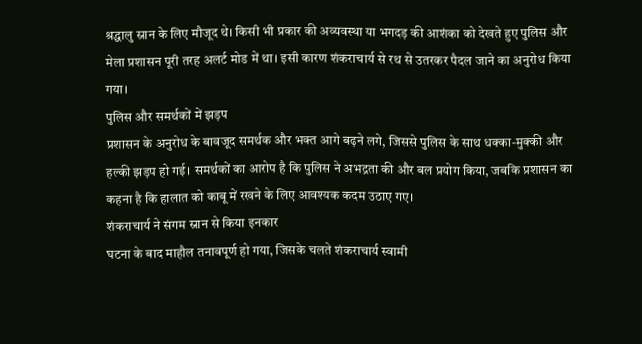श्रद्धालु स्नान के लिए मौजूद थे। किसी भी प्रकार की अव्यवस्था या भगदड़ की आशंका को देखते हुए पुलिस और मेला प्रशासन पूरी तरह अलर्ट मोड में था। इसी कारण शंकराचार्य से रथ से उतरकर पैदल जाने का अनुरोध किया गया।
पुलिस और समर्थकों में झड़प
प्रशासन के अनुरोध के बावजूद समर्थक और भक्त आगे बढ़ने लगे, जिससे पुलिस के साथ धक्का-मुक्की और हल्की झड़प हो गई। समर्थकों का आरोप है कि पुलिस ने अभद्रता की और बल प्रयोग किया, जबकि प्रशासन का कहना है कि हालात को काबू में रखने के लिए आवश्यक कदम उठाए गए।
शंकराचार्य ने संगम स्नान से किया इनकार
घटना के बाद माहौल तनावपूर्ण हो गया, जिसके चलते शंकराचार्य स्वामी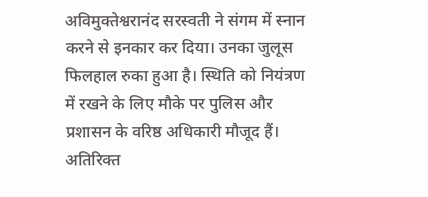अविमुक्तेश्वरानंद सरस्वती ने संगम में स्नान करने से इनकार कर दिया। उनका जुलूस फिलहाल रुका हुआ है। स्थिति को नियंत्रण में रखने के लिए मौके पर पुलिस और प्रशासन के वरिष्ठ अधिकारी मौजूद हैं। अतिरिक्त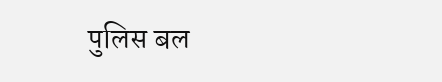पुलिस बल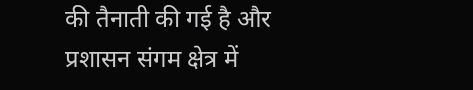की तैनाती की गई है और प्रशासन संगम क्षेत्र में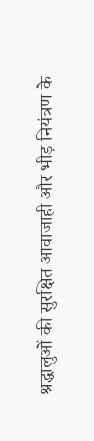श्रद्धालुओं की सुरक्षित आवाजाही और भीड़ नियंत्रण के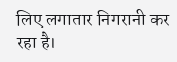लिए लगातार निगरानी कर रहा है।